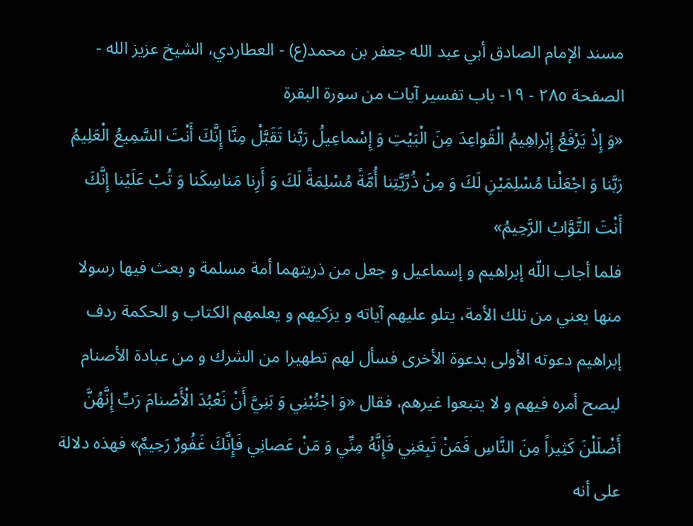مسند الإمام الصادق أبي عبد الله جعفر بن محمد(ع) - العطاردي، الشيخ عزيز الله - الصفحة ٢٨٥ - ١٩- باب تفسير آيات من سورة البقرة
«وَ إِذْ يَرْفَعُ إِبْراهِيمُ الْقَواعِدَ مِنَ الْبَيْتِ وَ إِسْماعِيلُ رَبَّنا تَقَبَّلْ مِنَّا إِنَّكَ أَنْتَ السَّمِيعُ الْعَلِيمُ رَبَّنا وَ اجْعَلْنا مُسْلِمَيْنِ لَكَ وَ مِنْ ذُرِّيَّتِنا أُمَّةً مُسْلِمَةً لَكَ وَ أَرِنا مَناسِكَنا وَ تُبْ عَلَيْنا إِنَّكَ أَنْتَ التَّوَّابُ الرَّحِيمُ»
فلما أجاب اللّه إبراهيم و إسماعيل و جعل من ذريتهما أمة مسلمة و بعث فيها رسولا منها يعني من تلك الأمة، يتلو عليهم آياته و يزكيهم و يعلمهم الكتاب و الحكمة ردف إبراهيم دعوته الأولى بدعوة الأخرى فسأل لهم تطهيرا من الشرك و من عبادة الأصنام ليصح أمره فيهم و لا يتبعوا غيرهم، فقال «وَ اجْنُبْنِي وَ بَنِيَّ أَنْ نَعْبُدَ الْأَصْنامَ رَبِّ إِنَّهُنَّ أَضْلَلْنَ كَثِيراً مِنَ النَّاسِ فَمَنْ تَبِعَنِي فَإِنَّهُ مِنِّي وَ مَنْ عَصانِي فَإِنَّكَ غَفُورٌ رَحِيمٌ» فهذه دلالة على أنه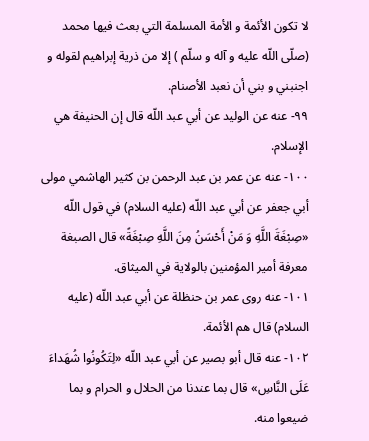لا تكون الأئمة و الأمة المسلمة التي بعث فيها محمد (صلّى اللّه عليه و آله و سلّم ) إلا من ذرية إبراهيم لقوله و اجنبني و بني أن نعبد الأصنام.
٩٩- عنه عن الوليد عن أبي عبد اللّه قال إن الحنيفة هي الإسلام.
١٠٠- عنه عن عمر بن عبد الرحمن بن كثير الهاشمي مولى أبي جعفر عن أبي عبد اللّه (عليه السلام) في قول اللّه «صِبْغَةَ اللَّهِ وَ مَنْ أَحْسَنُ مِنَ اللَّهِ صِبْغَةً» قال الصبغة معرفة أمير المؤمنين بالولاية في الميثاق.
١٠١- عنه روى عمر بن حنظلة عن أبي عبد اللّه (عليه السلام) قال هم الأئمة.
١٠٢- عنه قال أبو بصير عن أبي عبد اللّه «لِتَكُونُوا شُهَداءَ عَلَى النَّاسِ» قال بما عندنا من الحلال و الحرام و بما ضيعوا منه.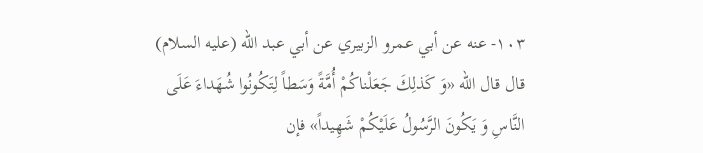١٠٣- عنه عن أبي عمرو الزبيري عن أبي عبد اللّه (عليه السلام) قال قال اللّه «وَ كَذلِكَ جَعَلْناكُمْ أُمَّةً وَسَطاً لِتَكُونُوا شُهَداءَ عَلَى النَّاسِ وَ يَكُونَ الرَّسُولُ عَلَيْكُمْ شَهِيداً» فإن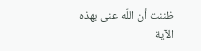ظننت أن اللّه عنى بهذه الآية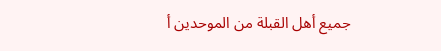جميع أهل القبلة من الموحدين أ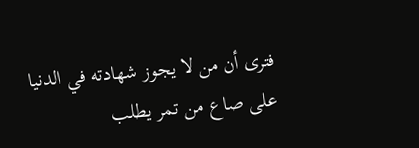فترى أن من لا يجوز شهادته في الدنيا على صاع من تمر يطلب